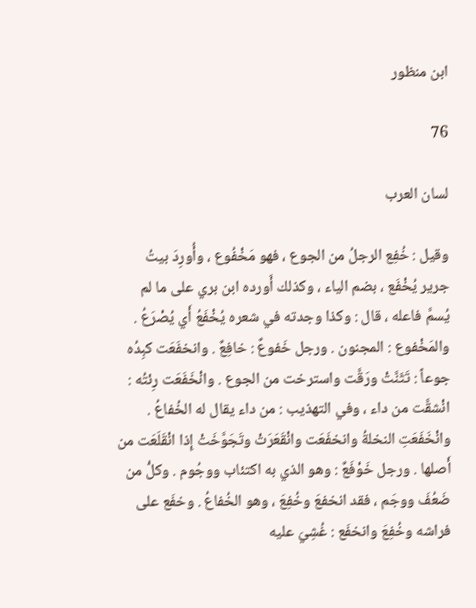ابن منظور

76

لسان العرب

وقيل : خُفِع الرجلُ من الجوع ، فهو مَخْفُوع ، وأُورِدَ بيتُ جرير يُخْفَع ، بضم الياء ، وكذلك أَورده ابن بري على ما لم يُسمَّ فاعله ، قال : وكذا وجدته في شعره يُخْفَعُ أَي يُصْرَعُ . والمَخْفوع : المجنون . ورجل خَفوعٌ : خافِعٌ . وانخفَعَت كبِدُه جوعاً : تَثَنَّتْ ورَقَّت واسترخت من الجوع . وانْخَفَعَت رِئتُه : انْشقَّت من داء ، وفي التهذيب : من داء يقال له الخُفاعُ . وانْخَفَعَتِ النخلةُ وانخفَعَت وانْقَعَرَتْ وتَجَوَّخَتْ إِذا انْقَلَعَت من أَصلها . ورجل خَوْفَعٌ : وهو الذي به اكتئاب ووجُوم . وكلُّ من ضَعُفَ ووجَم ، فقد انخفعَ وخُفِعَ ، وهو الخُفاعُ . وخفَع على فراشه وخُفِعَ وانخفَع : غُشِيَ عليه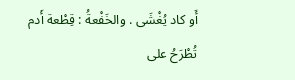أَو كاد يُغْشَى . والخَفْعةُ : قِطْعة أَدم تُطْرَحُ على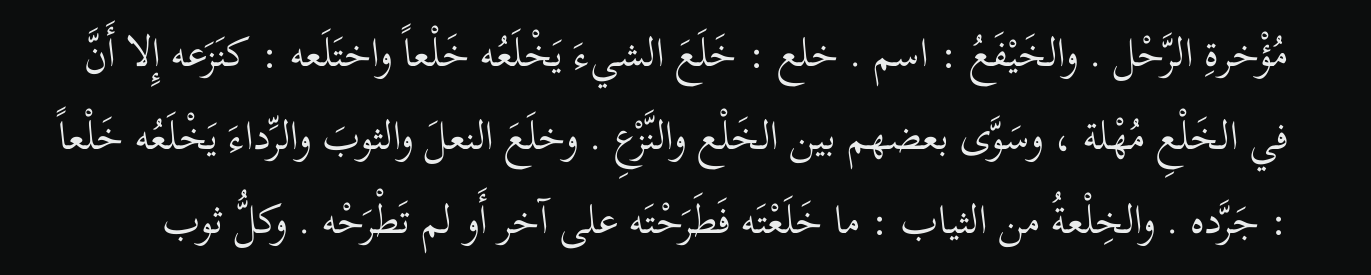مُؤْخرةِ الرَّحْل . والخَيْفَعُ : اسم . خلع : خَلَعَ الشيءَ يَخْلَعُه خَلْعاً واختَلَعه : كنَزَعه إِلا أَنَّ في الخَلْعِ مُهْلة ، وسَوَّى بعضهم بين الخَلْع والنَّزْعِ . وخلَعَ النعلَ والثوبَ والرِّداءَ يَخْلَعُه خَلْعاً : جَرَّده . والخِلْعةُ من الثياب : ما خَلَعْتَه فَطَرَحْتَه على آخر أَو لم تَطْرَحْه . وكلُّ ثوب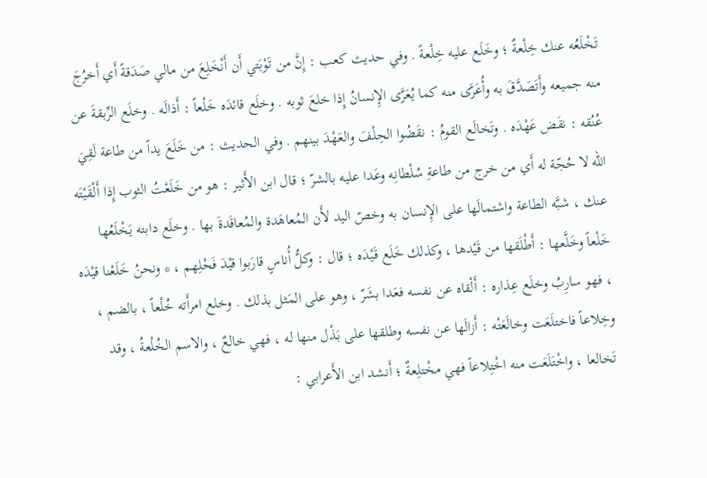تَخْلَعُه عنك خِلْعةٌ ؛ وخَلَع عليه خِلْعةً . وفي حديث كعب : إِنَّ من تَوْبَتي أَن أَنْخَلِعَ من مالي صَدَقةً أَي أَخرُجَ منه جميعه وأَتَصَدَّقَ به وأُعَرَّى منه كما يُعَرَّى الإِنسانُ إِذا خلعَ ثوبه . وخلَع قائدَه خَلْعاً : أَذالَه . وخلَع الرِّبقةَ عن عُنُقه : نقَض عَهْدَه . وتَخالَع القومُ : نقَضُوا الحِلْفَ والعَهْدَ بينهم . وفي الحديث : من خَلَعَ يداً من طاعة لَقِيَ الله لا حُجّة له أَي من خرج من طاعةِ سُلْطانِه وعَدا عليه بالشرّ ؛ قال ابن الأَثير : هو من خَلَعْتُ الثوب إِذا أَلْقَيْتَه عنك ، شبَّه الطاعة واشتمالَها على الإِنسان به وخصّ اليد لأَن المُعاهَدة والمُعاقَدةَ بها . وخلَع دابته يَخْلَعُها خَلْعاً وخَلَّعها : أَطْلَقها من قَيْدها ، وكذلك خَلَع قَيْدَه ؛ قال : وكلُّ أُناسٍ قارَبوا قيْدَ فَحْلِهم ، * ونحنُ خَلَعْنا قيْدَه ، فهو سارِبُ وخلَع عِذاره : أَلْقاه عن نفسه فعَدا بشَرّ ، وهو على المَثل بذلك . وخلع امرأَته خُلْعاً ، بالضم ، وخِلاعاً فاختلَعَت وخالَعَتْه : أَزالَها عن نفسه وطلقها على بَذْل منها له ، فهي خالعٌ ، والاسم الخُلْعةُ ، وقد تَخالعا ، واخْتَلَعَت منه اخْتِلاعاً فهي مخْتلِعةٌ ؛ أَنشد ابن الأَعرابي :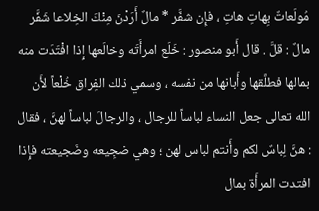مُولَعاتٌ بِهاتِ هاتِ ، فإِن شفَّر * مالٌ أَرَدْنَ مِنْكَ الخِلاعا شَفَّر مالٌ : قلَّ . قال أَبو منصور : خَلَع امرأَتَه وخالَعها إِذا افْتَدَت منه بمالها فطلَّقها وأَبانها من نفسه ، وسمي ذلك الفِراق خُلْعاً لأَن الله تعالى جعل النساء لباساً للرجال ، والرجالَ لباساً لهنَّ ، فقال : هنَّ لِباسٌ لكم وأَنتم لباس لهن ؛ وهي ضجِيعه وضَجيعته فإِذا افتدت المرأَة بمال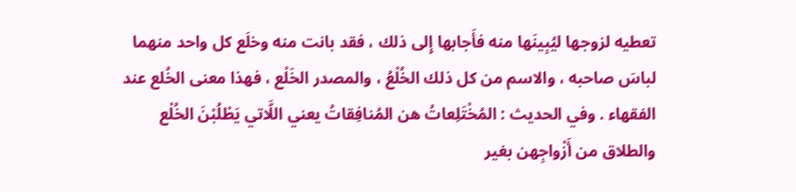تعطيه لزوجها ليُبِينَها منه فأَجابها إِلى ذلك ، فقد بانت منه وخلَع كل واحد منهما لباسَ صاحبه ، والاسم من كل ذلك الخُلْعُ ، والمصدر الخَلْع ، فهذا معنى الخُلع عند الفقهاء . وفي الحديث : المُخْتَلِعاتُ هن المُنافِقاتُ يعني اللَّاتي يَطْلُبْنَ الخُلْع والطلاق من أَزْواجِهن بغير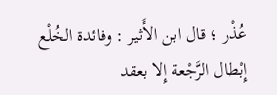عُذْر ؛ قال ابن الأَثير : وفائدة الخُلْع إِبْطال الرَّجْعة إِلا بعقد